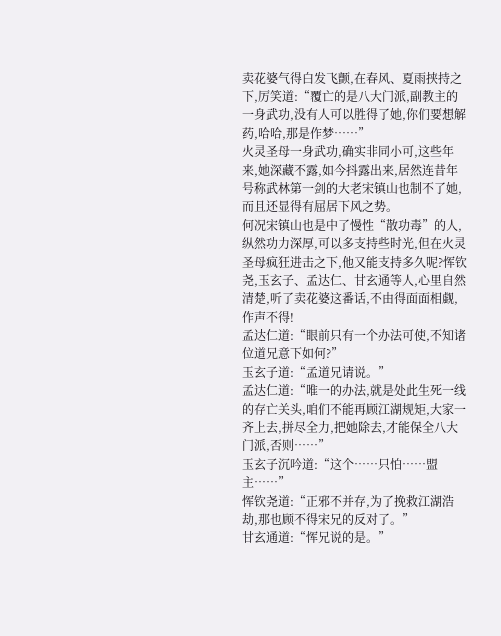卖花婆气得白发飞颤,在春风、夏雨挟持之下,厉笑道:“覆亡的是八大门派,副教主的一身武功,没有人可以胜得了她,你们要想解药,哈哈,那是作梦……”
火灵圣母一身武功,确实非同小可,这些年来,她深藏不露,如今抖露出来,居然连昔年号称武林第一剑的大老宋镇山也制不了她,而且还显得有屈居下风之势。
何况宋镇山也是中了慢性“散功毒”的人,纵然功力深厚,可以多支持些时光,但在火灵圣母疯狂进击之下,他又能支持多久呢?恽钦尧,玉玄子、孟达仁、甘玄通等人,心里自然清楚,听了卖花婆这番话,不由得面面相觑,作声不得!
孟达仁道:“眼前只有一个办法可使,不知诸位道兄意下如何?”
玉玄子道:“孟道兄请说。”
孟达仁道:“唯一的办法,就是处此生死一线的存亡关头,咱们不能再顾江湖规矩,大家一齐上去,拼尽全力,把她除去,才能保全八大门派,否则……”
玉玄子沉吟道:“这个……只怕……盟主……”
恽钦尧道:“正邪不并存,为了挽救江湖浩劫,那也顾不得宋兄的反对了。”
甘玄通道:“恽兄说的是。”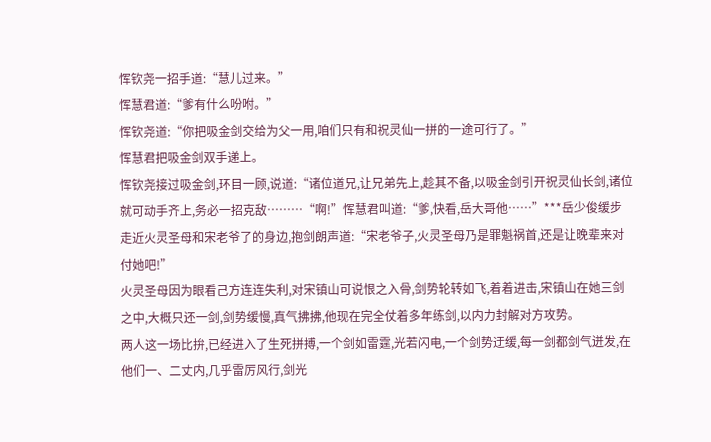恽钦尧一招手道:“慧儿过来。”
恽慧君道:“爹有什么吩咐。”
恽钦尧道:“你把吸金剑交给为父一用,咱们只有和祝灵仙一拼的一途可行了。”
恽慧君把吸金剑双手递上。
恽钦尧接过吸金剑,环目一顾,说道:“诸位道兄,让兄弟先上,趁其不备,以吸金剑引开祝灵仙长剑,诸位就可动手齐上,务必一招克敌………“啊!”恽慧君叫道:“爹,快看,岳大哥他……”***岳少俊缓步走近火灵圣母和宋老爷了的身边,抱剑朗声道:“宋老爷子,火灵圣母乃是罪魁祸首,还是让晚辈来对付她吧!”
火灵圣母因为眼看己方连连失利,对宋镇山可说恨之入骨,剑势轮转如飞,着着进击,宋镇山在她三剑之中,大概只还一剑,剑势缓慢,真气拂拂,他现在完全仗着多年练剑,以内力封解对方攻势。
两人这一场比拚,已经进入了生死拼搏,一个剑如雷霆,光若闪电,一个剑势迂缓,每一剑都剑气迸发,在他们一、二丈内,几乎雷厉风行,剑光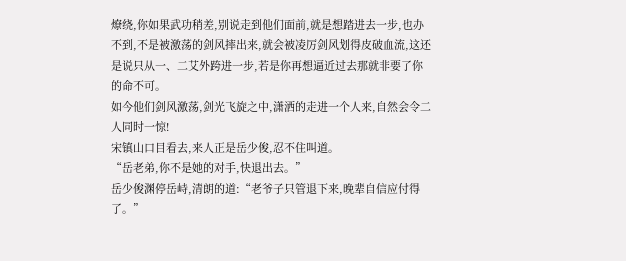燎绕,你如果武功稍差,别说走到他们面前,就是想踏进去一步,也办不到,不是被激荡的剑风摔出来,就会被凌厉剑风划得皮破血流,这还是说只从一、二艾外跨进一步,若是你再想逼近过去那就非要了你的命不可。
如今他们剑风激荡,剑光飞旋之中,潇洒的走进一个人来,自然会令二人同时一惊!
宋镇山口目看去,来人正是岳少俊,忍不住叫道。
“岳老弟,你不是她的对手,快退出去。”
岳少俊渊停岳峙,清朗的道:“老爷子只管退下来,晚辈自信应付得了。”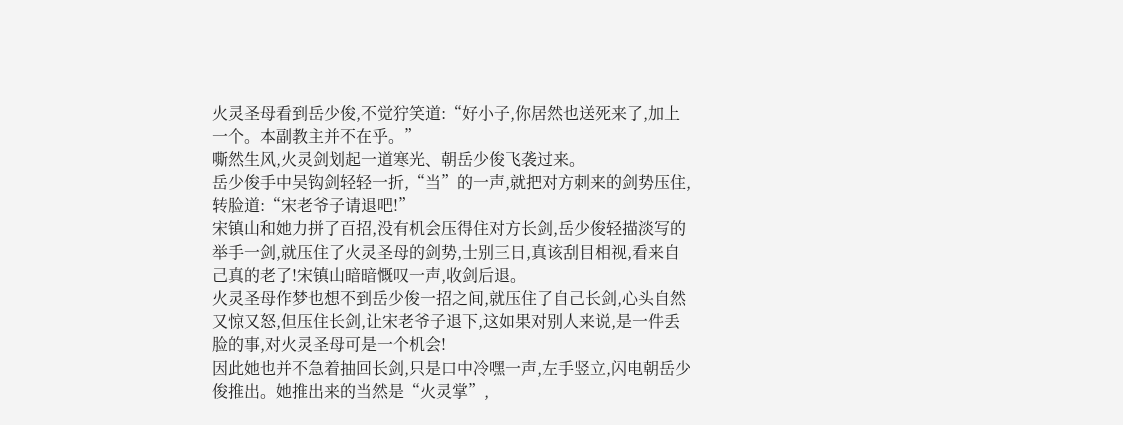火灵圣母看到岳少俊,不觉狞笑道:“好小子,你居然也送死来了,加上一个。本副教主并不在乎。”
嘶然生风,火灵剑划起一道寒光、朝岳少俊飞袭过来。
岳少俊手中吴钩剑轻轻一折,“当”的一声,就把对方刺来的剑势压住,转脸道:“宋老爷子请退吧!”
宋镇山和她力拼了百招,没有机会压得住对方长剑,岳少俊轻描淡写的举手一剑,就压住了火灵圣母的剑势,士别三日,真该刮目相视,看来自己真的老了!宋镇山暗暗慨叹一声,收剑后退。
火灵圣母作梦也想不到岳少俊一招之间,就压住了自己长剑,心头自然又惊又怒,但压住长剑,让宋老爷子退下,这如果对别人来说,是一件丢脸的事,对火灵圣母可是一个机会!
因此她也并不急着抽回长剑,只是口中冷嘿一声,左手竖立,闪电朝岳少俊推出。她推出来的当然是“火灵掌”,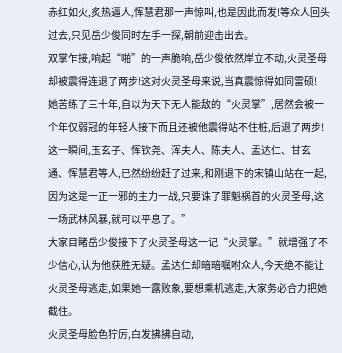赤红如火,炙热逼人,恽慧君那一声惊叫,也是因此而发!等众人回头过去,只见岳少俊同时左手一探,朝前迎击出去。
双掌乍接,响起“啪”的一声脆响,岳少俊依然岸立不动,火灵圣母却被震得连退了两步!这对火灵圣母来说,当真震惊得如同雷硕!
她苦练了三十年,自以为天下无人能敌的“火灵掌”,居然会被一个年仅弱冠的年轻人接下而且还被他震得站不住桩,后退了两步!
这一瞬间,玉玄子、恽钦尧、浑夫人、陈夫人、盂达仁、甘玄通、恽慧君等人,已然纷纷赶了过来,和刚退下的宋镇山站在一起,因为这是一正一邪的主力一战,只要诛了罪魁祸首的火灵圣母,这一场武林风暴,就可以平息了。”
大家目睹岳少俊接下了火灵圣母这一记“火灵掌。”就增强了不少信心,认为他获胜无疑。孟达仁却暗暗嘱咐众人,今天绝不能让火灵圣母逃走,如果她一露败象,要想乘机逃走,大家务必合力把她截住。
火灵圣母脸色狞厉,白发拂拂自动,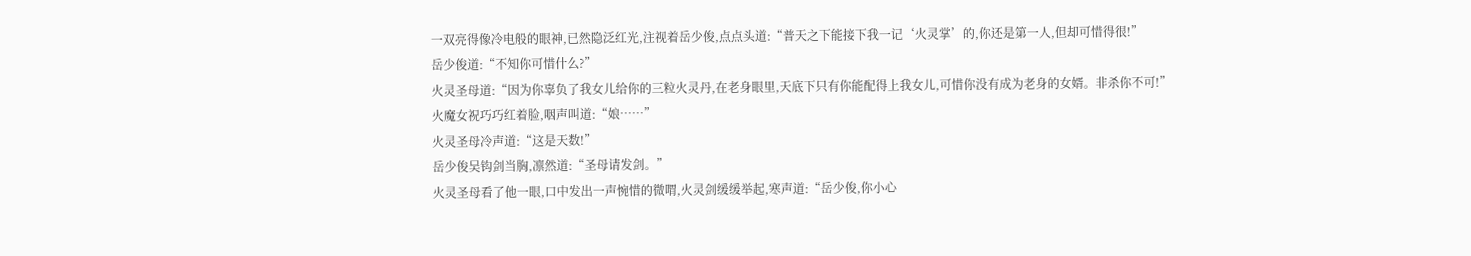一双亮得像冷电般的眼神,已然隐泛红光,注视着岳少俊,点点头道:“普天之下能接下我一记‘火灵掌’的,你还是第一人,但却可惜得很!”
岳少俊道:“不知你可惜什么?”
火灵圣母道:“因为你辜负了我女儿给你的三粒火灵丹,在老身眼里,天底下只有你能配得上我女儿,可惜你没有成为老身的女婿。非杀你不可!”
火魔女祝巧巧红着脸,咽声叫道:“娘……”
火灵圣母冷声道:“这是天数!”
岳少俊吴钩剑当胸,凛然道:“圣母请发剑。”
火灵圣母看了他一眼,口中发出一声惋惜的微喟,火灵剑缓缓举起,寒声道:“岳少俊,你小心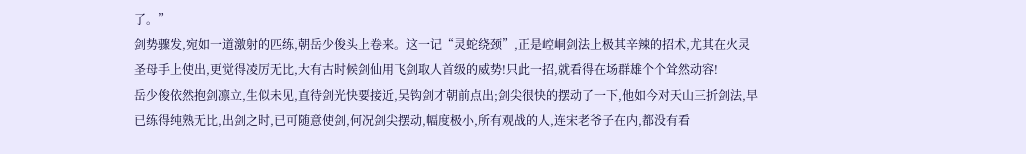了。”
剑势骤发,宛如一道激射的匹练,朝岳少俊头上卷来。这一记“灵蛇绕颈”,正是崆峒剑法上极其辛辣的招术,尤其在火灵圣母手上使出,更觉得凌厉无比,大有古时候剑仙用飞剑取人首级的威势!只此一招,就看得在场群雄个个耸然动容!
岳少俊依然抱剑凛立,生似未见,直待剑光快要接近,吴钩剑才朝前点出;剑尖很快的摆动了一下,他如今对天山三折剑法,早已练得纯熟无比,出剑之时,已可随意使剑,何况剑尖摆动,幅度极小,所有观战的人,连宋老爷子在内,都没有看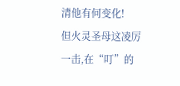清他有何变化!
但火灵圣母这凌厉一击,在“叮”的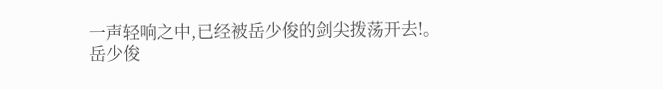一声轻响之中,已经被岳少俊的剑尖拨荡开去!。
岳少俊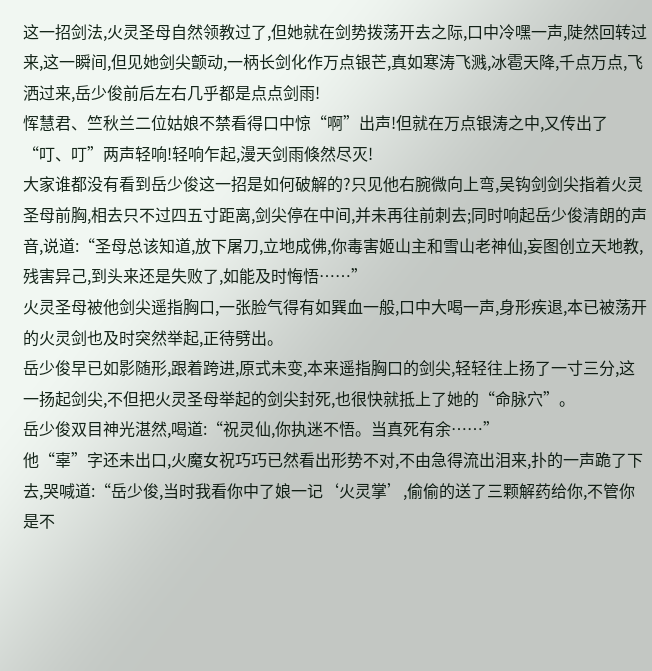这一招剑法,火灵圣母自然领教过了,但她就在剑势拨荡开去之际,口中冷嘿一声,陡然回转过来,这一瞬间,但见她剑尖颤动,一柄长剑化作万点银芒,真如寒涛飞溅,冰雹天降,千点万点,飞洒过来,岳少俊前后左右几乎都是点点剑雨!
恽慧君、竺秋兰二位姑娘不禁看得口中惊“啊”出声!但就在万点银涛之中,又传出了“叮、叮”两声轻响!轻响乍起,漫天剑雨倏然尽灭!
大家谁都没有看到岳少俊这一招是如何破解的?只见他右腕微向上弯,吴钩剑剑尖指着火灵圣母前胸,相去只不过四五寸距离,剑尖停在中间,并未再往前刺去;同时响起岳少俊清朗的声音,说道:“圣母总该知道,放下屠刀,立地成佛,你毒害姬山主和雪山老神仙,妄图创立天地教,残害异己,到头来还是失败了,如能及时悔悟……”
火灵圣母被他剑尖遥指胸口,一张脸气得有如巽血一般,口中大喝一声,身形疾退,本已被荡开的火灵剑也及时突然举起,正待劈出。
岳少俊早已如影随形,跟着跨进,原式未变,本来遥指胸口的剑尖,轻轻往上扬了一寸三分,这一扬起剑尖,不但把火灵圣母举起的剑尖封死,也很快就抵上了她的“命脉穴”。
岳少俊双目神光湛然,喝道:“祝灵仙,你执迷不悟。当真死有余……”
他“辜”字还未出口,火魔女祝巧巧已然看出形势不对,不由急得流出泪来,扑的一声跪了下去,哭喊道:“岳少俊,当时我看你中了娘一记‘火灵掌’,偷偷的送了三颗解药给你,不管你是不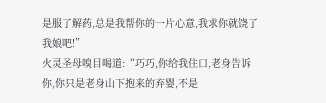是服了解药,总是我帮你的一片心意,我求你就饶了我娘吧!”
火灵圣母嗅目喝道:“巧巧,你给我住口,老身告诉你,你只是老身山下抱来的弃婴,不是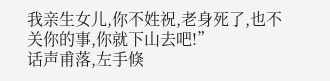我亲生女儿,你不姓祝,老身死了,也不关你的事,你就下山去吧!”
话声甫落,左手倏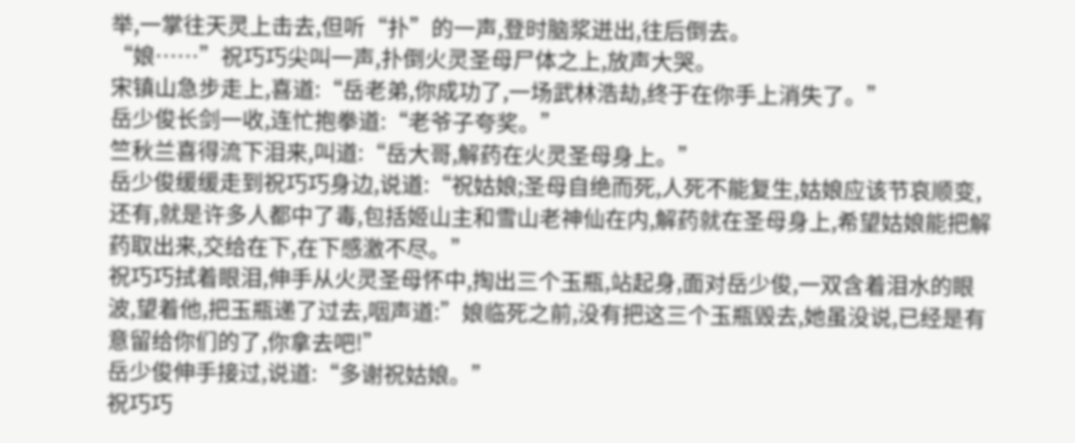举,一掌往天灵上击去,但听“扑”的一声,登时脑浆迸出,往后倒去。
“娘……”祝巧巧尖叫一声,扑倒火灵圣母尸体之上,放声大哭。
宋镇山急步走上,喜道:“岳老弟,你成功了,一场武林浩劫,终于在你手上消失了。”
岳少俊长剑一收,连忙抱拳道:“老爷子夸奖。”
竺秋兰喜得流下泪来,叫道:“岳大哥,解药在火灵圣母身上。”
岳少俊缓缓走到祝巧巧身边,说道:“祝姑娘;圣母自绝而死,人死不能复生,姑娘应该节哀顺变,还有,就是许多人都中了毒,包括姬山主和雪山老神仙在内,解药就在圣母身上,希望姑娘能把解药取出来,交给在下,在下感激不尽。”
祝巧巧拭着眼泪,伸手从火灵圣母怀中,掏出三个玉瓶,站起身,面对岳少俊,一双含着泪水的眼波,望着他,把玉瓶递了过去,咽声道:”娘临死之前,没有把这三个玉瓶毁去,她虽没说,已经是有意留给你们的了,你拿去吧!”
岳少俊伸手接过,说道:“多谢祝姑娘。”
祝巧巧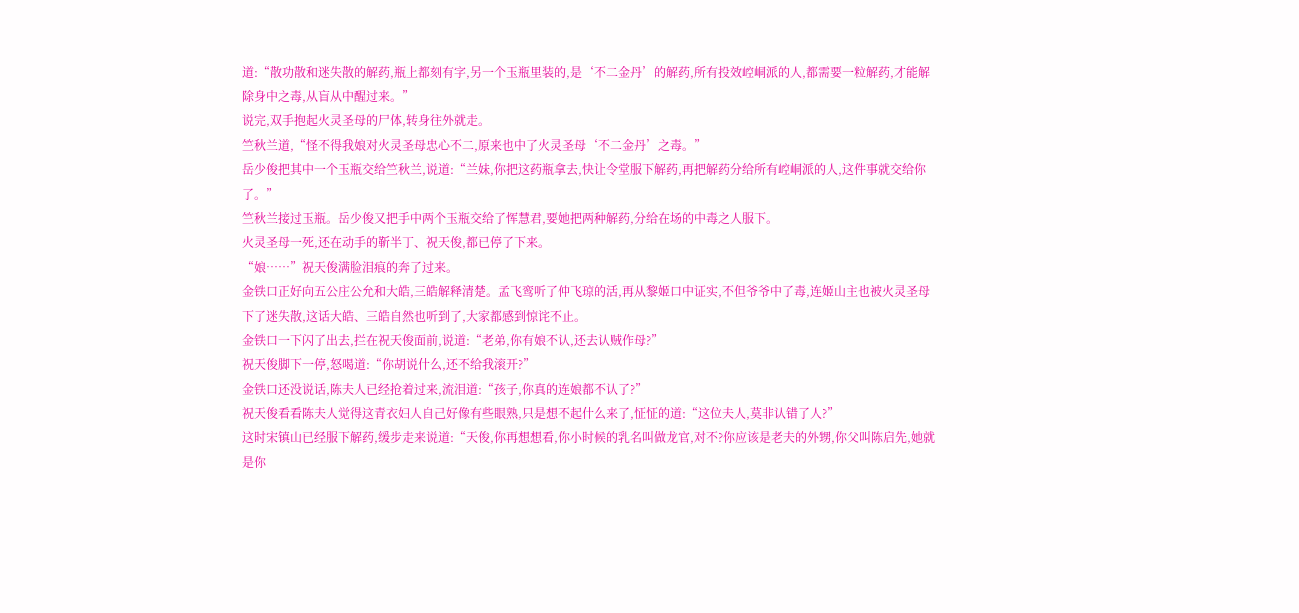道:“散功散和迷失散的解药,瓶上都刻有字,另一个玉瓶里装的,是‘不二金丹’的解药,所有投效崆峒派的人,都需要一粒解药,才能解除身中之毒,从盲从中醒过来。”
说完,双手抱起火灵圣母的尸体,转身往外就走。
竺秋兰道,“怪不得我娘对火灵圣母忠心不二,原来也中了火灵圣母‘不二金丹’之毒。”
岳少俊把其中一个玉瓶交给竺秋兰,说道:“兰妹,你把这药瓶拿去,快让令堂服下解药,再把解药分给所有崆峒派的人,这件事就交给你了。”
竺秋兰接过玉瓶。岳少俊又把手中两个玉瓶交给了恽慧君,要她把两种解药,分给在场的中毒之人服下。
火灵圣母一死,还在动手的靳半丁、祝天俊,都已停了下来。
“娘……”祝天俊满脸泪痕的奔了过来。
金铁口正好向五公庄公允和大皓,三皓解释清楚。孟飞鸾听了仲飞琼的活,再从黎姬口中证实,不但爷爷中了毒,连姬山主也被火灵圣母下了迷失散,这话大皓、三皓自然也听到了,大家都感到惊诧不止。
金铁口一下闪了出去,拦在祝天俊面前,说道:“老弟,你有娘不认,还去认贼作母?”
祝天俊脚下一停,怒喝道:“你胡说什么,还不给我滚开?”
金铁口还没说话,陈夫人已经抢着过来,流泪道:“孩子,你真的连娘都不认了?”
祝天俊看看陈夫人觉得这青衣妇人自己好像有些眼熟,只是想不起什么来了,怔怔的道:“这位夫人,莫非认错了人?”
这时宋镇山已经服下解药,缓步走来说道:“天俊,你再想想看,你小时候的乳名叫做龙官,对不?你应该是老夫的外甥,你父叫陈启先,她就是你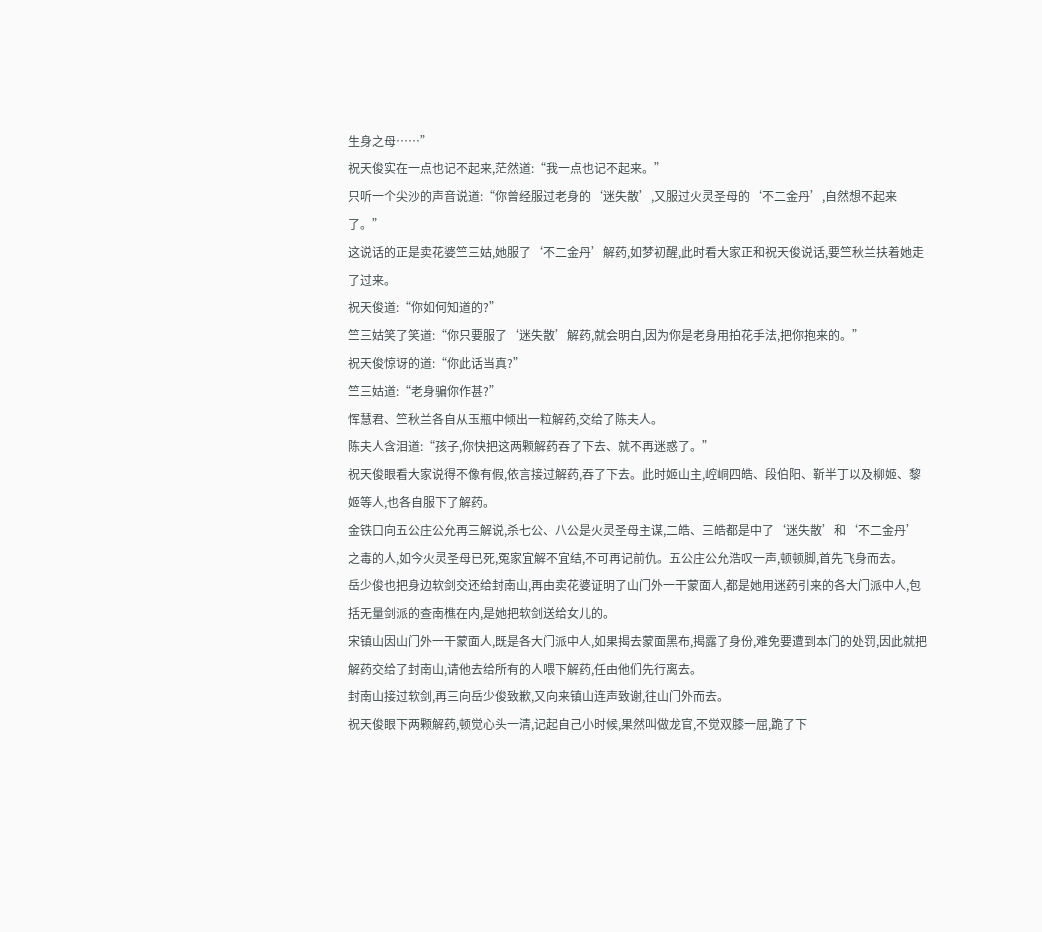生身之母……”
祝天俊实在一点也记不起来,茫然道:“我一点也记不起来。”
只听一个尖沙的声音说道:“你曾经服过老身的‘迷失散’,又服过火灵圣母的‘不二金丹’,自然想不起来了。”
这说话的正是卖花婆竺三姑,她服了‘不二金丹’解药,如梦初醒,此时看大家正和祝天俊说话,要竺秋兰扶着她走了过来。
祝天俊道:“你如何知道的?”
竺三姑笑了笑道:“你只要服了‘迷失散’解药,就会明白,因为你是老身用拍花手法,把你抱来的。”
祝天俊惊讶的道:“你此话当真?”
竺三姑道:“老身骗你作甚?”
恽慧君、竺秋兰各自从玉瓶中倾出一粒解药,交给了陈夫人。
陈夫人含泪道:“孩子,你快把这两颗解药吞了下去、就不再迷惑了。”
祝天俊眼看大家说得不像有假,依言接过解药,吞了下去。此时姬山主,崆峒四皓、段伯阳、靳半丁以及柳姬、黎姬等人,也各自服下了解药。
金铁口向五公庄公允再三解说,杀七公、八公是火灵圣母主谋,二皓、三皓都是中了‘迷失散’和‘不二金丹’之毒的人,如今火灵圣母已死,冤家宜解不宜结,不可再记前仇。五公庄公允浩叹一声,顿顿脚,首先飞身而去。
岳少俊也把身边软剑交还给封南山,再由卖花婆证明了山门外一干蒙面人,都是她用迷药引来的各大门派中人,包括无量剑派的查南樵在内,是她把软剑送给女儿的。
宋镇山因山门外一干蒙面人,既是各大门派中人,如果揭去蒙面黑布,揭露了身份,难免要遭到本门的处罚,因此就把解药交给了封南山,请他去给所有的人喂下解药,任由他们先行离去。
封南山接过软剑,再三向岳少俊致歉,又向来镇山连声致谢,往山门外而去。
祝天俊眼下两颗解药,顿觉心头一清,记起自己小时候,果然叫做龙官,不觉双膝一屈,跪了下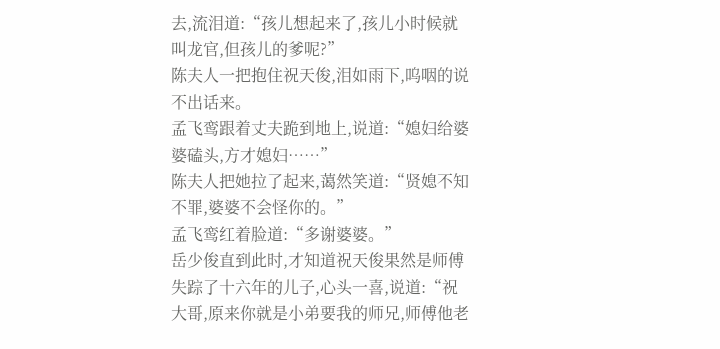去,流泪道:“孩儿想起来了,孩儿小时候就叫龙官,但孩儿的爹呢?”
陈夫人一把抱住祝天俊,泪如雨下,呜咽的说不出话来。
孟飞鸾跟着丈夫跪到地上,说道:“媳妇给婆婆磕头,方才媳妇……”
陈夫人把她拉了起来,蔼然笑道:“贤媳不知不罪,婆婆不会怪你的。”
孟飞鸾红着脸道:“多谢婆婆。”
岳少俊直到此时,才知道祝天俊果然是师傅失踪了十六年的儿子,心头一喜,说道:“祝大哥,原来你就是小弟要我的师兄,师傅他老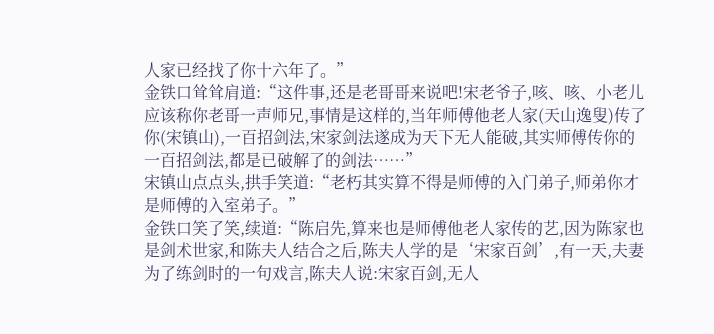人家已经找了你十六年了。”
金铁口耸耸肩道:“这件事,还是老哥哥来说吧!宋老爷子,咳、咳、小老儿应该称你老哥一声师兄,事情是这样的,当年师傅他老人家(天山逸叟)传了你(宋镇山),一百招剑法,宋家剑法遂成为天下无人能破,其实师傅传你的一百招剑法,都是已破解了的剑法……”
宋镇山点点头,拱手笑道:“老朽其实算不得是师傅的入门弟子,师弟你才是师傅的入室弟子。”
金铁口笑了笑,续道:“陈启先,算来也是师傅他老人家传的艺,因为陈家也是剑术世家,和陈夫人结合之后,陈夫人学的是‘宋家百剑’,有一天,夫妻为了练剑时的一句戏言,陈夫人说:宋家百剑,无人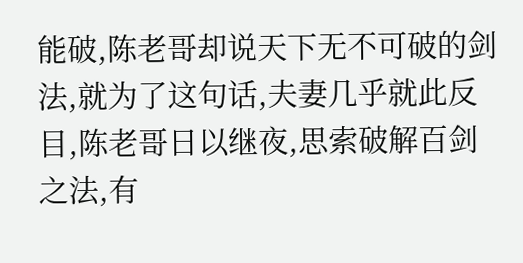能破,陈老哥却说天下无不可破的剑法,就为了这句话,夫妻几乎就此反目,陈老哥日以继夜,思索破解百剑之法,有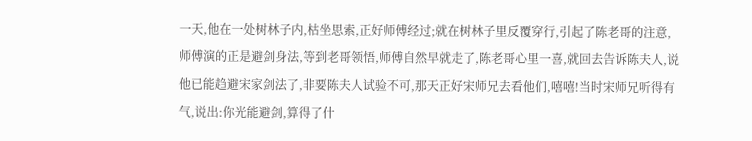一天,他在一处树林子内,枯坐思索,正好师傅经过;就在树林子里反覆穿行,引起了陈老哥的注意,师傅演的正是避剑身法,等到老哥领悟,师傅自然早就走了,陈老哥心里一喜,就回去告诉陈夫人,说他已能趋避宋家剑法了,非要陈夫人试验不可,那天正好宋师兄去看他们,嘻嘻!当时宋师兄听得有气,说出:你光能避剑,算得了什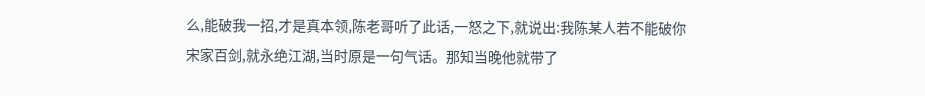么,能破我一招,才是真本领,陈老哥听了此话,一怒之下,就说出:我陈某人若不能破你宋家百剑,就永绝江湖,当时原是一句气话。那知当晚他就带了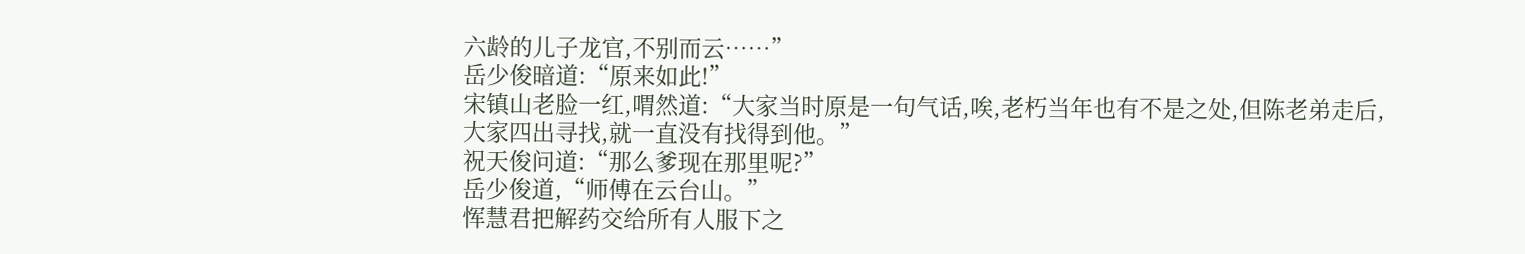六龄的儿子龙官,不别而云……”
岳少俊暗道:“原来如此!”
宋镇山老脸一红,喟然道:“大家当时原是一句气话,唉,老朽当年也有不是之处,但陈老弟走后,大家四出寻找,就一直没有找得到他。”
祝天俊问道:“那么爹现在那里呢?”
岳少俊道,“师傅在云台山。”
恽慧君把解药交给所有人服下之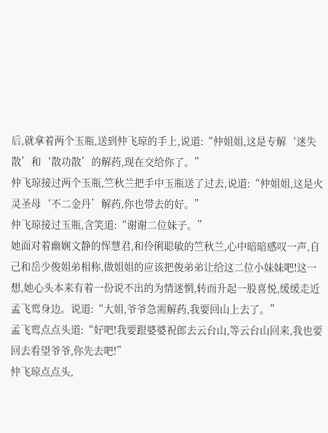后,就拿着两个玉瓶,送到仲飞琼的手上,说道:“仲姐姐,这是专解‘迷失散’和‘散功散’的解药,现在交给你了。”
仲飞琼接过两个玉瓶,竺秋兰把手中玉瓶送了过去,说道:“仲姐姐,这是火灵圣母‘不二金丹’解药,你也带去的好。”
仲飞琼接过玉瓶,含笑道:“谢谢二位妹子。”
她面对着幽娴文静的恽慧君,和伶俐聪敏的竺秋兰,心中暗暗感叹一声,自己和岳少俊姐弟相称,做姐姐的应该把俊弟弟让给这二位小妹妹吧!这一想,她心头本来有着一份说不出的为情迷惘,转而升起一股喜悦,缓缓走近孟飞鸾身边。说道:“大姐,爷爷急需解药,我要回山上去了。”
孟飞鸾点点头道:“好吧!我要跟婆婆祝郎去云台山,等云台山回来,我也要回去看望爷爷,你先去吧!”
仲飞琼点点头,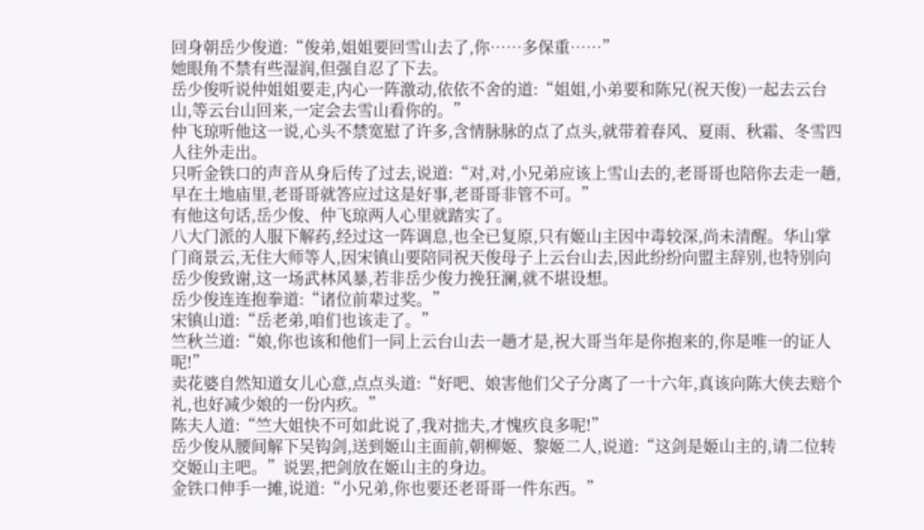回身朝岳少俊道:“俊弟,姐姐要回雪山去了,你……多保重……”
她眼角不禁有些湿润,但强自忍了下去。
岳少俊听说仲姐姐要走,内心一阵激动,依依不舍的道:“姐姐,小弟要和陈兄(祝天俊)一起去云台山,等云台山回来,一定会去雪山看你的。”
仲飞琼听他这一说,心头不禁宽慰了许多,含情脉脉的点了点头,就带着春风、夏雨、秋霜、冬雪四人往外走出。
只听金铁口的声音从身后传了过去,说道:“对,对,小兄弟应该上雪山去的,老哥哥也陪你去走一趟,早在土地庙里,老哥哥就答应过这是好事,老哥哥非管不可。”
有他这句话,岳少俊、仲飞琼两人心里就踏实了。
八大门派的人服下解药,经过这一阵调息,也全已复原,只有姬山主因中毒较深,尚未清醒。华山掌门商景云,无住大师等人,因宋镇山要陪同祝天俊母子上云台山去,因此纷纷向盟主辞别,也特别向岳少俊致谢,这一场武林风暴,若非岳少俊力挽狂澜,就不堪设想。
岳少俊连连抱拳道:“诸位前辈过奖。”
宋镇山道:“岳老弟,咱们也该走了。”
竺秋兰道:“娘,你也该和他们一同上云台山去一趟才是,祝大哥当年是你抱来的,你是唯一的证人呢!”
卖花婆自然知道女儿心意,点点头道:“好吧、娘害他们父子分离了一十六年,真该向陈大侠去赔个礼,也好减少娘的一份内疚。”
陈夫人道:“竺大姐快不可如此说了,我对拙夫,才愧疚良多呢!”
岳少俊从腰间解下吴钩剑,送到姬山主面前,朝柳姬、黎姬二人,说道:“这剑是姬山主的,请二位转交姬山主吧。”说罢,把剑放在姬山主的身边。
金铁口伸手一摊,说道:“小兄弟,你也要还老哥哥一件东西。”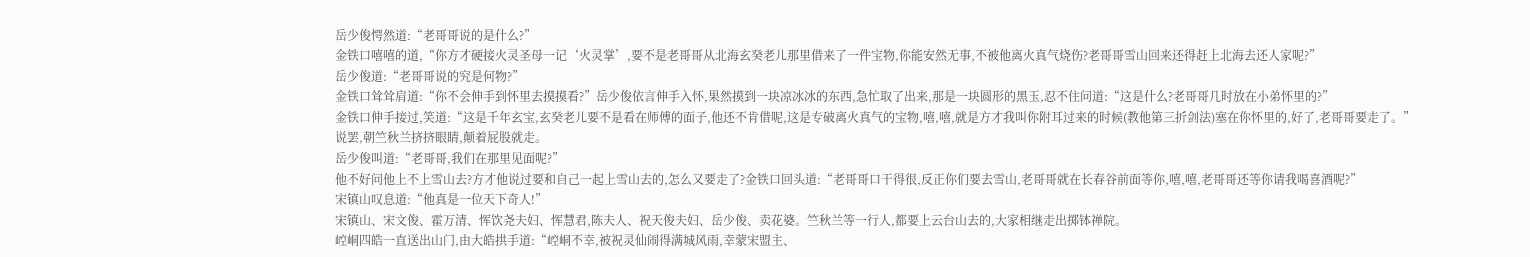岳少俊愕然道:“老哥哥说的是什么?”
金铁口嘻嘻的道,“你方才硬接火灵圣母一记‘火灵掌’,要不是老哥哥从北海玄癸老儿那里借来了一件宝物,你能安然无事,不被他离火真气烧伤?老哥哥雪山回来还得赶上北海去还人家呢?”
岳少俊道:“老哥哥说的究是何物?”
金铁口耸耸肩道:“你不会伸手到怀里去摸摸看?”岳少俊依言伸手入怀,果然摸到一块凉冰冰的东西,急忙取了出来,那是一块圆形的黑玉,忍不住问道:“这是什么?老哥哥几时放在小弟怀里的?”
金铁口伸手接过,笑道:“这是千年玄宝,玄癸老儿要不是看在师傅的面子,他还不肯借呢,这是专破离火真气的宝物,嘻,嘻,就是方才我叫你附耳过来的时候(教他第三折剑法)塞在你怀里的,好了,老哥哥要走了。”
说罢,朝竺秋兰挤挤眼睛,颠着屁股就走。
岳少俊叫道:“老哥哥,我们在那里见面呢?”
他不好问他上不上雪山去?方才他说过要和自己一起上雪山去的,怎么又要走了?金铁口回头道:“老哥哥口干得很,反正你们要去雪山,老哥哥就在长春谷前面等你,嘻,嘻,老哥哥还等你请我喝喜酒呢?”
宋镇山叹息道:“他真是一位天下奇人!”
宋镇山、宋文俊、霍万清、恽饮尧夫妇、恽慧君,陈夫人、祝天俊夫妇、岳少俊、卖花婆。竺秋兰等一行人,都要上云台山去的,大家相继走出掷钵禅院。
崆峒四皓一直送出山门,由大皓拱手道:“崆峒不幸,被祝灵仙闹得满城风雨,幸蒙宋盟主、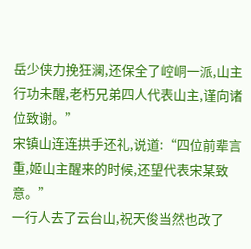岳少侠力挽狂澜,还保全了崆峒一派,山主行功未醒,老朽兄弟四人代表山主,谨向诸位致谢。”
宋镇山连连拱手还礼,说道:“四位前辈言重,姬山主醒来的时候,还望代表宋某致意。”
一行人去了云台山,祝天俊当然也改了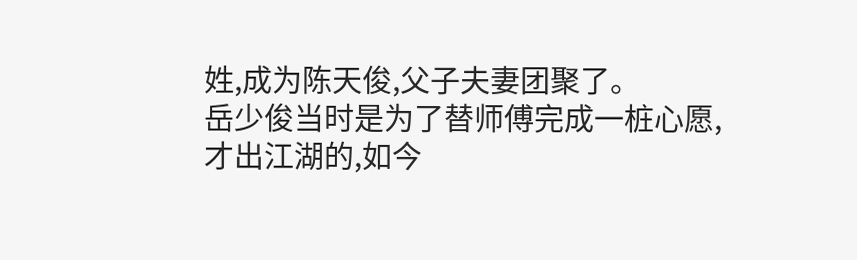姓,成为陈天俊,父子夫妻团聚了。
岳少俊当时是为了替师傅完成一桩心愿,才出江湖的,如今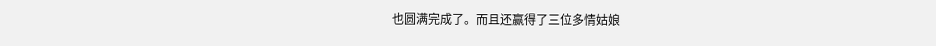也圆满完成了。而且还赢得了三位多情姑娘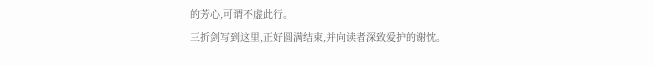的芳心,可谓不虚此行。
三折剑写到这里,正好圆满结束,并向读者深致爱护的谢忱。